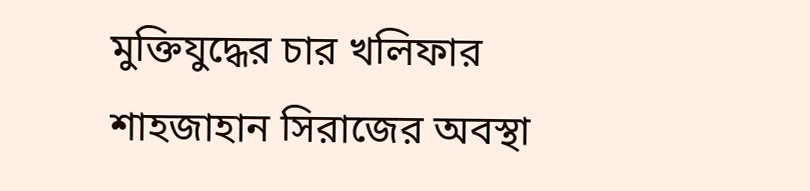মুক্তিযুদ্ধের চার খলিফার শাহজাহান সিরাজের অবস্থা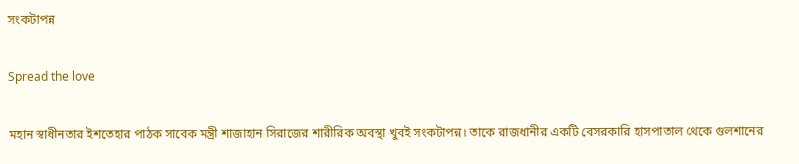সংকটাপন্ন

Spread the love

মহান স্বাধীনতার ইশতেহার পাঠক সাবেক মন্ত্রী শাজাহান সিরাজের শারীরিক অবস্থা খুবই সংকটাপন্ন। তাকে রাজধানীর একটি বেসরকারি হাসপাতাল থেকে গুলশানের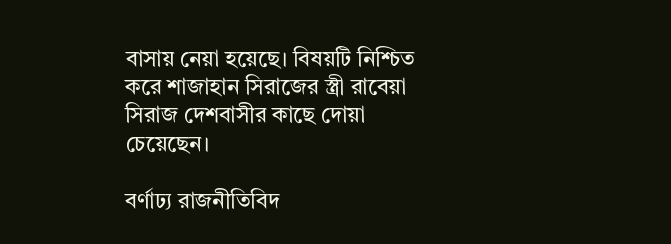বাসায় নেয়া হয়েছে। বিষয়টি নিশ্চিত করে শাজাহান সিরাজের স্ত্রী রাবেয়া সিরাজ দেশবাসীর কাছে দোয়া চেয়েছেন।

বর্ণাঢ্য রাজনীতিবিদ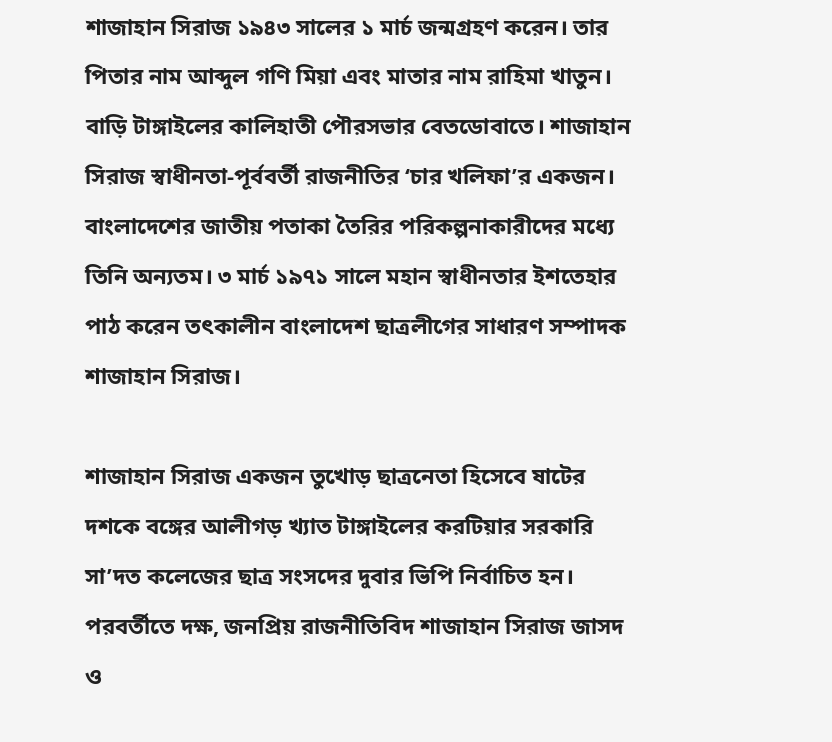শাজাহান সিরাজ ১৯৪৩ সালের ১ মার্চ জন্মগ্রহণ করেন। তার পিতার নাম আব্দুল গণি মিয়া এবং মাতার নাম রাহিমা খাতুন। বাড়ি টাঙ্গাইলের কালিহাতী পৌরসভার বেতডোবাতে। শাজাহান সিরাজ স্বাধীনতা-পূর্ববর্তী রাজনীতির ‘চার খলিফা’র একজন। বাংলাদেশের জাতীয় পতাকা তৈরির পরিকল্পনাকারীদের মধ্যে তিনি অন্যতম। ৩ মার্চ ১৯৭১ সালে মহান স্বাধীনতার ইশতেহার পাঠ করেন তৎকালীন বাংলাদেশ ছাত্রলীগের সাধারণ সম্পাদক শাজাহান সিরাজ।

শাজাহান সিরাজ একজন তুখোড় ছাত্রনেতা হিসেবে ষাটের দশকে বঙ্গের আলীগড় খ্যাত টাঙ্গাইলের করটিয়ার সরকারি সা’দত কলেজের ছাত্র সংসদের দুবার ভিপি নির্বাচিত হন। পরবর্তীতে দক্ষ, জনপ্রিয় রাজনীতিবিদ শাজাহান সিরাজ জাসদ ও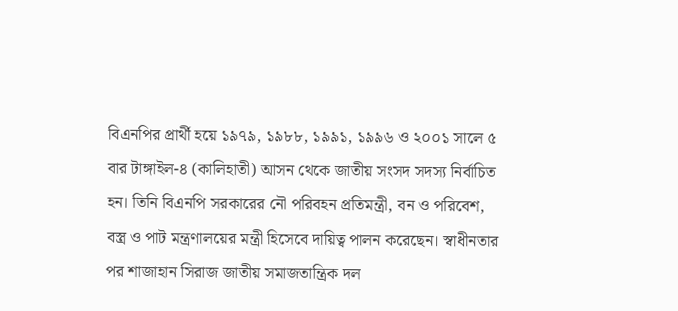বিএনপির প্রার্থী হয়ে ১৯৭৯, ১৯৮৮, ১৯৯১, ১৯৯৬ ও ২০০১ সালে ৫ বার টাঙ্গাইল-৪ (কালিহাতী) আসন থেকে জাতীয় সংসদ সদস্য নির্বাচিত হন। তিনি বিএনপি সরকারের নৌ পরিবহন প্রতিমন্ত্রী, বন ও পরিবেশ, বস্ত্র ও পাট মন্ত্রণালয়ের মন্ত্রী হিসেবে দায়িত্ব পালন করেছেন। স্বাধীনতার পর শাজাহান সিরাজ জাতীয় সমাজতান্ত্রিক দল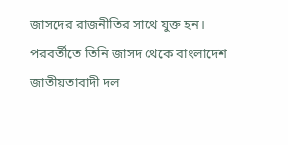জাসদের রাজনীতির সাথে যুক্ত হন। পরবর্তীতে তিনি জাসদ থেকে বাংলাদেশ জাতীয়তাবাদী দল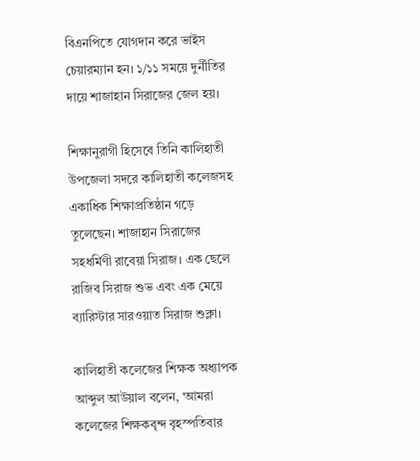বিএনপিতে যোগদান করে ভাইস চেয়ারম্যান হন। ১/১১ সময়ে দুর্নীতির দায়ে শাজাহান সিরাজের জেল হয়।

শিক্ষানুরাগী হিসেবে তিনি কালিহাতী উপজেলা সদরে কালিহাতী কলেজসহ একাধিক শিক্ষাপ্রতিষ্ঠান গড়ে তুলেছেন। শাজাহান সিরাজের সহধর্মিণী রাবেয়া সিরাজ। এক ছেলে রাজিব সিরাজ শুভ এবং এক মেয়ে ব্যারিস্টার সারওয়াত সিরাজ শুক্লা।

কালিহাতী কলেজের শিক্ষক অধ্যাপক আব্দুল আউয়াল বলেন, ‘আমরা কলেজের শিক্ষকবৃন্দ বৃহস্পতিবার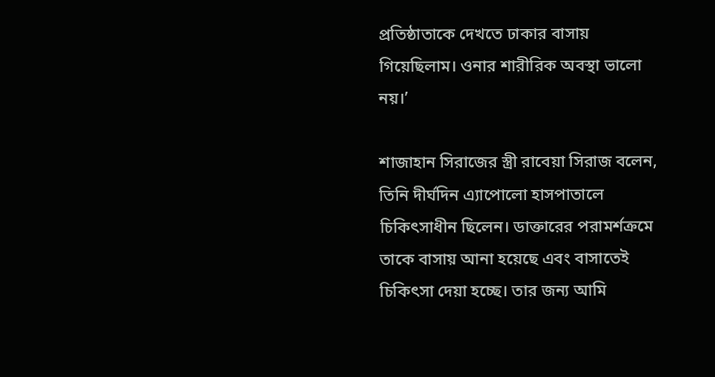প্রতিষ্ঠাতাকে দেখতে ঢাকার বাসায় গিয়েছিলাম। ওনার শারীরিক অবস্থা ভালো নয়।’

শাজাহান সিরাজের স্ত্রী রাবেয়া সিরাজ বলেন, তিনি দীর্ঘদিন এ্যাপোলো হাসপাতালে চিকিৎসাধীন ছিলেন। ডাক্তারের পরামর্শক্রমে তাকে বাসায় আনা হয়েছে এবং বাসাতেই চিকিৎসা দেয়া হচ্ছে। তার জন্য আমি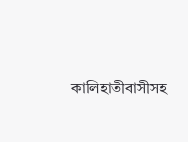কালিহাতীবাসীসহ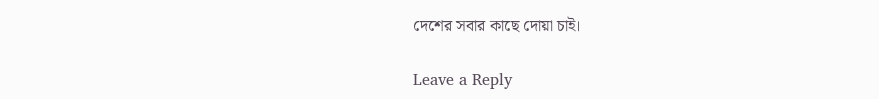দেশের সবার কাছে দোয়া চাই।

Leave a Reply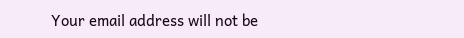Your email address will not be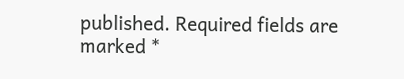published. Required fields are marked *